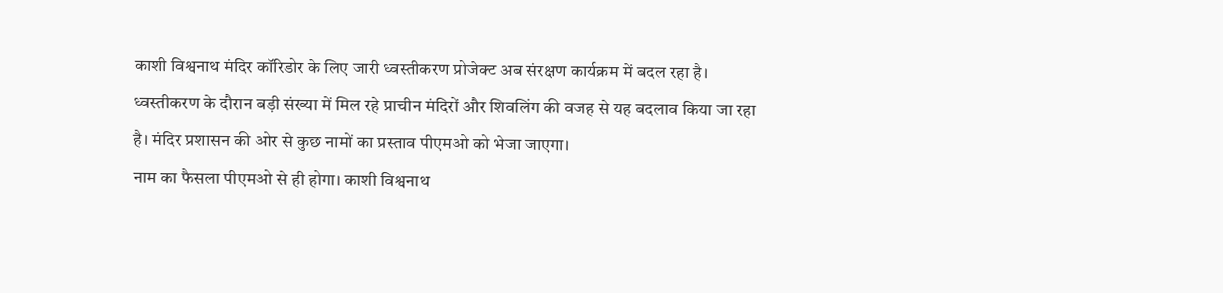काशी विश्वनाथ मंदिर कॉरिडोर के लिए जारी ध्वस्तीकरण प्रोजेक्ट अब संरक्षण कार्यक्रम में बदल रहा है। ध्वस्तीकरण के दौरान बड़ी संख्या में मिल रहे प्राचीन मंदिरों और शिवलिंग की वजह से यह बदलाव किया जा रहा है। मंदिर प्रशासन की ओर से कुछ नामों का प्रस्ताव पीएमओ को भेजा जाएगा।
नाम का फैसला पीएमओ से ही होगा। काशी विश्वनाथ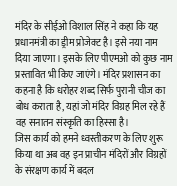मंदिर के सीईओ विशाल सिंह ने कहा कि यह प्रधानमंत्री का ड्रीम प्रोजेक्ट है। इसे नया नाम दिया जाएगा। इसके लिए पीएमओ को कुछ नाम प्रस्तावित भी किए जाएंगे। मंदिर प्रशासन का कहना है कि धरोहर शब्द सिर्फ पुरानी चीज का बोध कराता है, यहां जो मंदिर विग्रह मिल रहे हैं वह सनातन संस्कृति का हिस्सा है।
जिस कार्य को हमने ध्वस्तीकरण के लिए शुरू किया था अब वह इन प्राचीन मंदिरों और विग्रहों के संरक्षण कार्य में बदल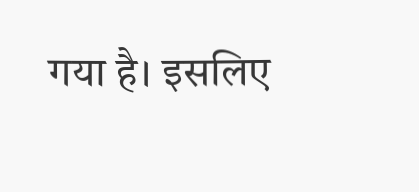गया है। इसलिए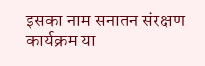इसका नाम सनातन संरक्षण कार्यक्रम या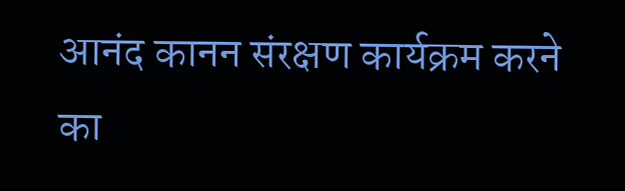आनंद कानन संरक्षण कार्यक्रम करने का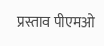प्रस्ताव पीएमओ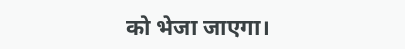को भेजा जाएगा।